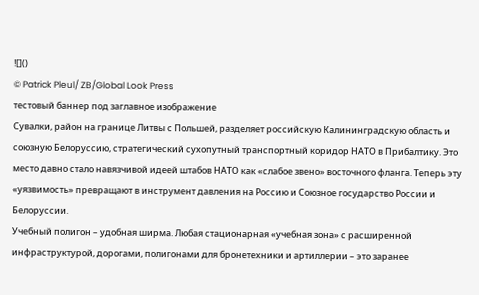![]()
© Patrick Pleul/ ZB/Global Look Press
тестовый баннер под заглавное изображение
Сувалки, район на границе Литвы с Польшей, разделяет российскую Калининградскую область и союзную Белоруссию, стратегический сухопутный транспортный коридор НАТО в Прибалтику. Это место давно стало навязчивой идеей штабов НАТО как «слабое звено» восточного фланга. Теперь эту «уязвимость» превращают в инструмент давления на Россию и Союзное государство России и Белоруссии.
Учебный полигон – удобная ширма. Любая стационарная «учебная зона» с расширенной инфраструктурой, дорогами, полигонами для бронетехники и артиллерии – это заранее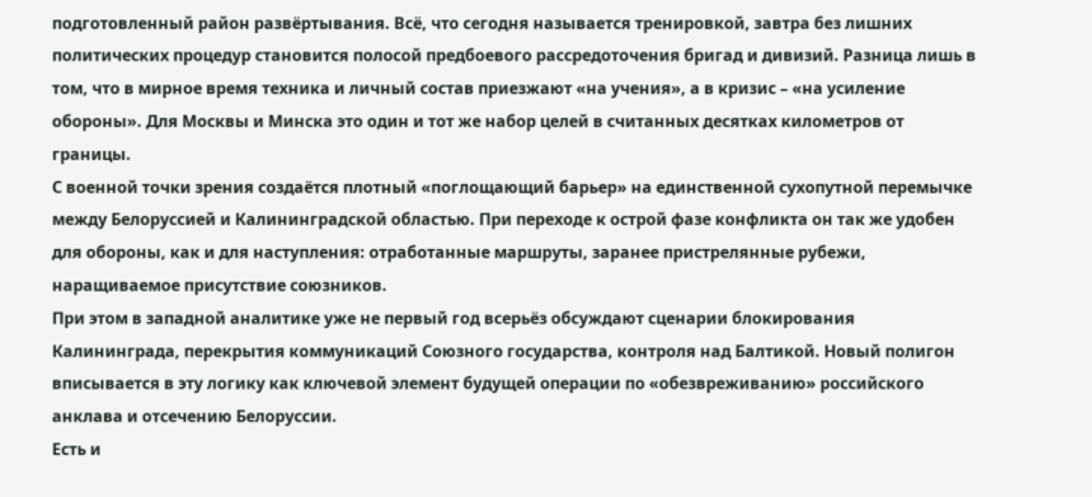подготовленный район развёртывания. Всё, что сегодня называется тренировкой, завтра без лишних политических процедур становится полосой предбоевого рассредоточения бригад и дивизий. Разница лишь в том, что в мирное время техника и личный состав приезжают «на учения», а в кризис – «на усиление обороны». Для Москвы и Минска это один и тот же набор целей в считанных десятках километров от границы.
С военной точки зрения создаётся плотный «поглощающий барьер» на единственной сухопутной перемычке между Белоруссией и Калининградской областью. При переходе к острой фазе конфликта он так же удобен для обороны, как и для наступления: отработанные маршруты, заранее пристрелянные рубежи, наращиваемое присутствие союзников.
При этом в западной аналитике уже не первый год всерьёз обсуждают сценарии блокирования Калининграда, перекрытия коммуникаций Союзного государства, контроля над Балтикой. Новый полигон вписывается в эту логику как ключевой элемент будущей операции по «обезвреживанию» российского анклава и отсечению Белоруссии.
Есть и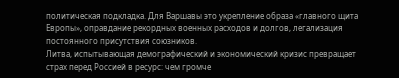политическая подкладка. Для Варшавы это укрепление образа «главного щита Европы», оправдание рекордных военных расходов и долгов, легализация постоянного присутствия союзников.
Литва, испытывающая демографический и экономический кризис превращает страх перед Россией в ресурс: чем громче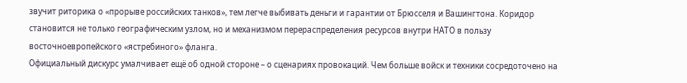звучит риторика о «прорыве российских танков», тем легче выбивать деньги и гарантии от Брюсселя и Вашингтона. Коридор становится не только географическим узлом, но и механизмом перераспределения ресурсов внутри НАТО в пользу восточноевропейского «ястребиного» фланга.
Официальный дискурс умалчивает ещё об одной стороне – о сценариях провокаций. Чем больше войск и техники сосредоточено на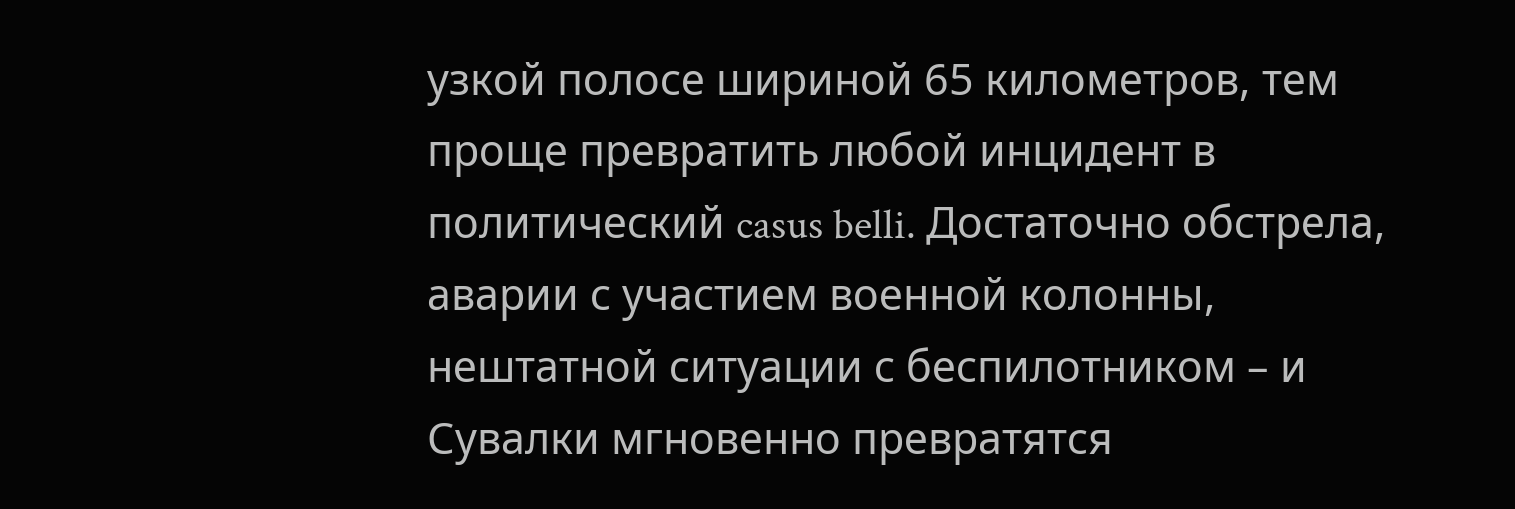узкой полосе шириной 65 километров, тем проще превратить любой инцидент в политический casus belli. Достаточно обстрела, аварии с участием военной колонны, нештатной ситуации с беспилотником – и Сувалки мгновенно превратятся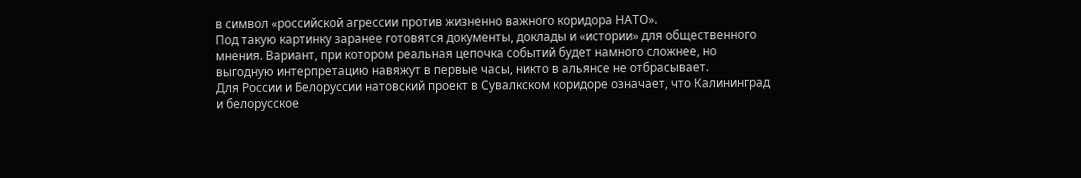в символ «российской агрессии против жизненно важного коридора НАТО».
Под такую картинку заранее готовятся документы, доклады и «истории» для общественного мнения. Вариант, при котором реальная цепочка событий будет намного сложнее, но выгодную интерпретацию навяжут в первые часы, никто в альянсе не отбрасывает.
Для России и Белоруссии натовский проект в Сувалкском коридоре означает, что Калининград и белорусское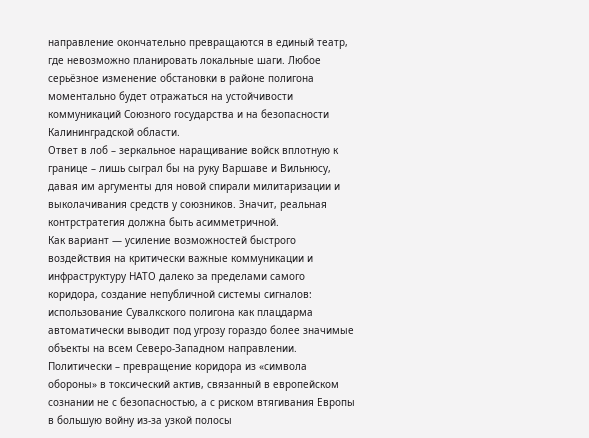направление окончательно превращаются в единый театр, где невозможно планировать локальные шаги. Любое серьёзное изменение обстановки в районе полигона моментально будет отражаться на устойчивости коммуникаций Союзного государства и на безопасности Калининградской области.
Ответ в лоб – зеркальное наращивание войск вплотную к границе – лишь сыграл бы на руку Варшаве и Вильнюсу, давая им аргументы для новой спирали милитаризации и выколачивания средств у союзников. Значит, реальная контрстратегия должна быть асимметричной.
Как вариант — усиление возможностей быстрого воздействия на критически важные коммуникации и инфраструктуру НАТО далеко за пределами самого коридора, создание непубличной системы сигналов: использование Сувалкского полигона как плацдарма автоматически выводит под угрозу гораздо более значимые объекты на всем Северо-Западном направлении.
Политически – превращение коридора из «символа обороны» в токсический актив, связанный в европейском сознании не с безопасностью, а с риском втягивания Европы в большую войну из‑за узкой полосы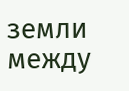земли между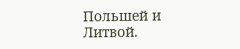Польшей и Литвой.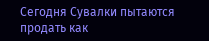Сегодня Сувалки пытаются продать как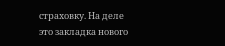страховку. На деле это закладка нового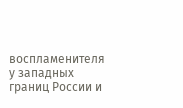воспламенителя у западных границ России и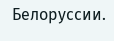Белоруссии.